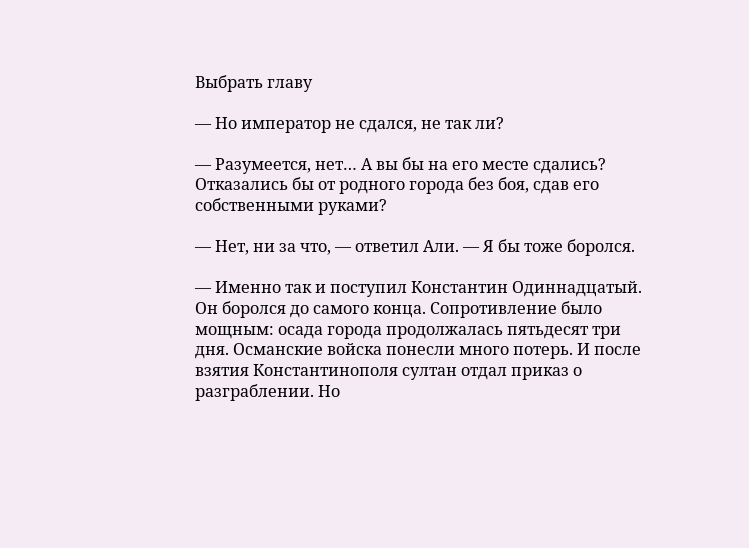Выбрать главу

— Но император не сдался, не так ли?

— Разумеется, нет… А вы бы на его месте сдались? Отказались бы от родного города без боя, сдав его собственными руками?

— Нет, ни за что, — ответил Али. — Я бы тоже боролся.

— Именно так и поступил Константин Одиннадцатый. Он боролся до самого конца. Сопротивление было мощным: осада города продолжалась пятьдесят три дня. Османские войска понесли много потерь. И после взятия Константинополя султан отдал приказ о разграблении. Но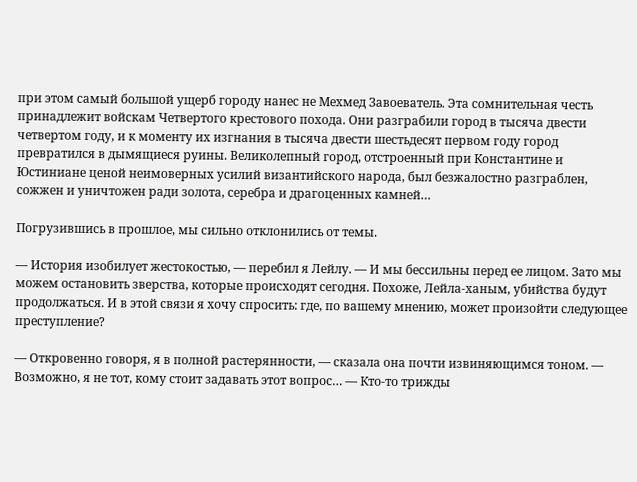при этом самый большой ущерб городу нанес не Мехмед Завоеватель. Эта сомнительная честь принадлежит войскам Четвертого крестового похода. Они разграбили город в тысяча двести четвертом году, и к моменту их изгнания в тысяча двести шестьдесят первом году город превратился в дымящиеся руины. Великолепный город, отстроенный при Константине и Юстиниане ценой неимоверных усилий византийского народа, был безжалостно разграблен, сожжен и уничтожен ради золота, серебра и драгоценных камней…

Погрузившись в прошлое, мы сильно отклонились от темы.

— История изобилует жестокостью, — перебил я Лейлу. — И мы бессильны перед ее лицом. Зато мы можем остановить зверства, которые происходят сегодня. Похоже, Лейла-ханым, убийства будут продолжаться. И в этой связи я хочу спросить: где, по вашему мнению, может произойти следующее преступление?

— Откровенно говоря, я в полной растерянности, — сказала она почти извиняющимся тоном. — Возможно, я не тот, кому стоит задавать этот вопрос… — Кто-то трижды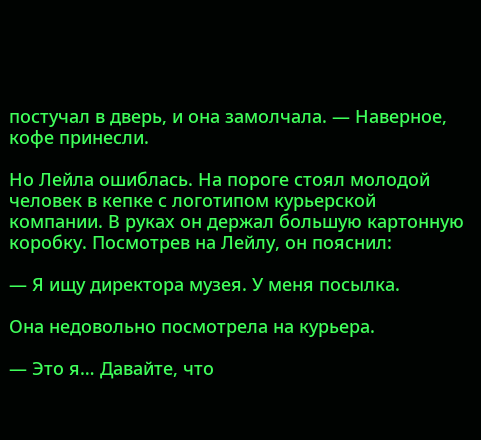постучал в дверь, и она замолчала. — Наверное, кофе принесли.

Но Лейла ошиблась. На пороге стоял молодой человек в кепке с логотипом курьерской компании. В руках он держал большую картонную коробку. Посмотрев на Лейлу, он пояснил:

— Я ищу директора музея. У меня посылка.

Она недовольно посмотрела на курьера.

— Это я… Давайте, что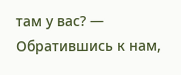там у вас? — Обратившись к нам,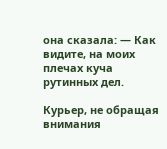она сказала: — Как видите, на моих плечах куча рутинных дел.

Курьер, не обращая внимания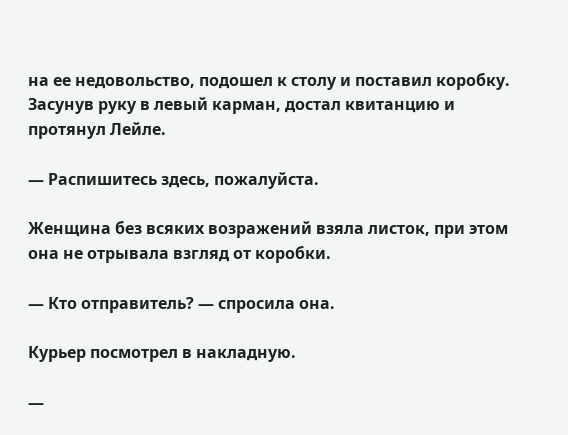на ее недовольство, подошел к столу и поставил коробку. Засунув руку в левый карман, достал квитанцию и протянул Лейле.

— Распишитесь здесь, пожалуйста.

Женщина без всяких возражений взяла листок, при этом она не отрывала взгляд от коробки.

— Кто отправитель? — спросила она.

Курьер посмотрел в накладную.

—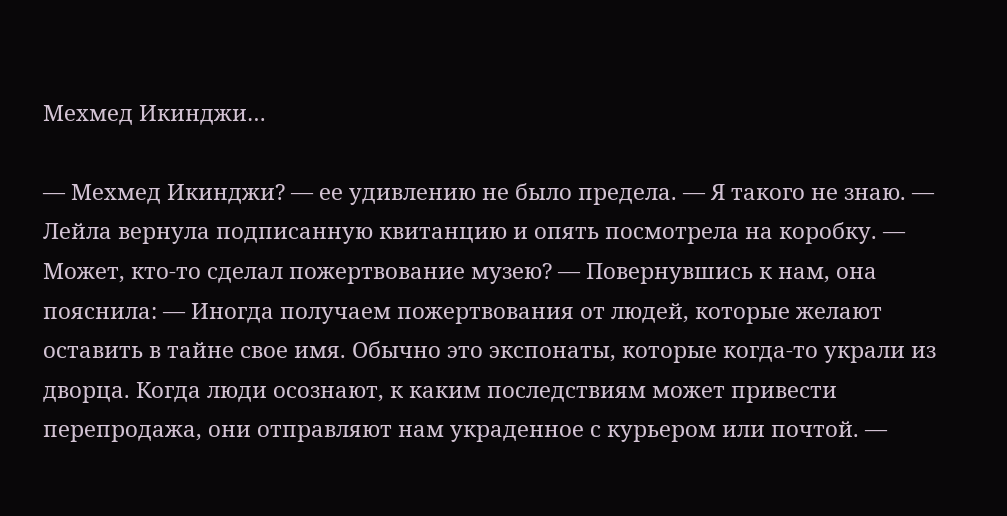Мехмед Икинджи…

— Мехмед Икинджи? — ее удивлению не было предела. — Я такого не знаю. — Лейла вернула подписанную квитанцию и опять посмотрела на коробку. — Может, кто-то сделал пожертвование музею? — Повернувшись к нам, она пояснила: — Иногда получаем пожертвования от людей, которые желают оставить в тайне свое имя. Обычно это экспонаты, которые когда-то украли из дворца. Когда люди осознают, к каким последствиям может привести перепродажа, они отправляют нам украденное с курьером или почтой. —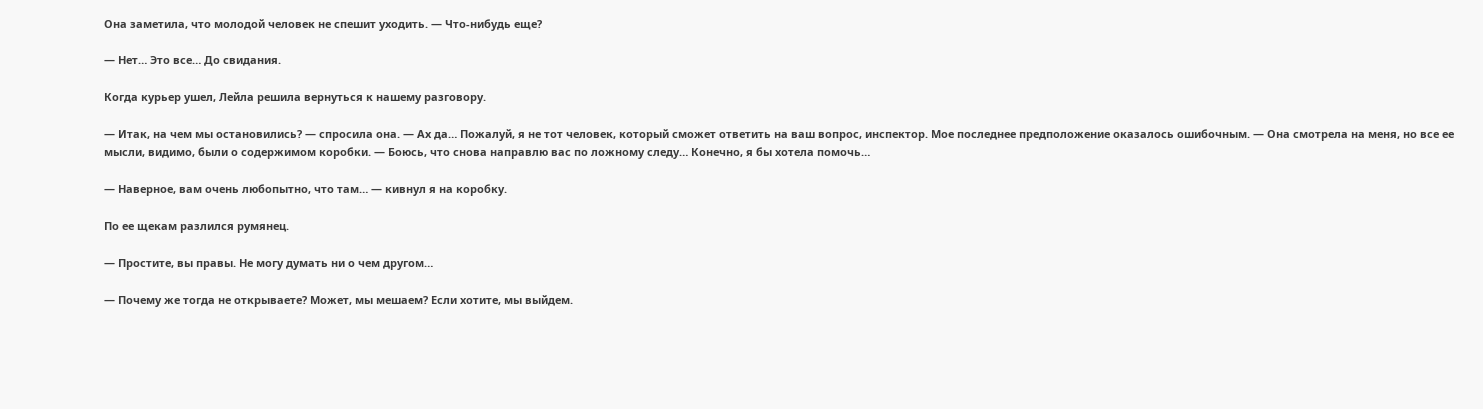Она заметила, что молодой человек не спешит уходить. — Что-нибудь еще?

— Нет… Это все… До свидания.

Когда курьер ушел, Лейла решила вернуться к нашему разговору.

— Итак, на чем мы остановились? — спросила она. — Ах да… Пожалуй, я не тот человек, который сможет ответить на ваш вопрос, инспектор. Мое последнее предположение оказалось ошибочным. — Она смотрела на меня, но все ее мысли, видимо, были о содержимом коробки. — Боюсь, что снова направлю вас по ложному следу… Конечно, я бы хотела помочь…

— Наверное, вам очень любопытно, что там… — кивнул я на коробку.

По ее щекам разлился румянец.

— Простите, вы правы. Не могу думать ни о чем другом…

— Почему же тогда не открываете? Может, мы мешаем? Если хотите, мы выйдем.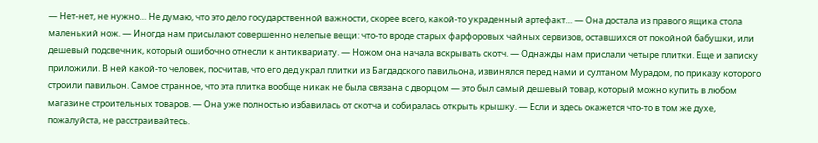— Нет-нет, не нужно… Не думаю, что это дело государственной важности, скорее всего, какой-то украденный артефакт… — Она достала из правого ящика стола маленький нож. — Иногда нам присылают совершенно нелепые вещи: что-то вроде старых фарфоровых чайных сервизов, оставшихся от покойной бабушки, или дешевый подсвечник, который ошибочно отнесли к антиквариату. — Ножом она начала вскрывать скотч. — Однажды нам прислали четыре плитки. Еще и записку приложили. В ней какой-то человек, посчитав, что его дед украл плитки из Багдадского павильона, извинялся перед нами и султаном Мурадом, по приказу которого строили павильон. Самое странное, что эта плитка вообще никак не была связана с дворцом — это был самый дешевый товар, который можно купить в любом магазине строительных товаров. — Она уже полностью избавилась от скотча и собиралась открыть крышку. — Если и здесь окажется что-то в том же духе, пожалуйста, не расстраивайтесь.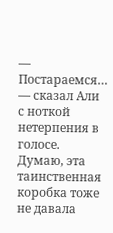— Постараемся… — сказал Али с ноткой нетерпения в голосе. Думаю, эта таинственная коробка тоже не давала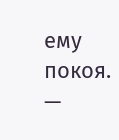ему покоя. —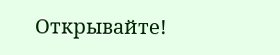Открывайте!